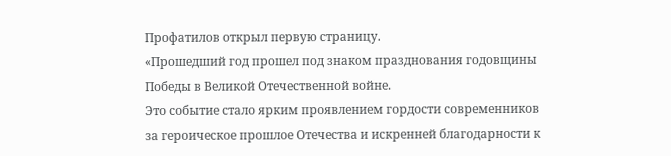Профатилов открыл первую страницу.
«Прошедший год прошел под знаком празднования годовщины Победы в Великой Отечественной войне.
Это событие стало ярким проявлением гордости современников за героическое прошлое Отечества и искренней благодарности к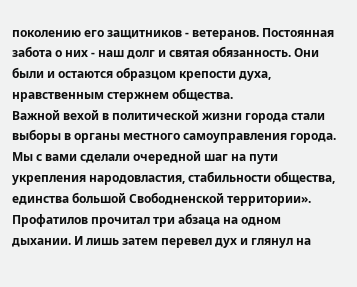поколению его защитников - ветеранов. Постоянная забота о них - наш долг и святая обязанность. Они были и остаются образцом крепости духа, нравственным стержнем общества.
Важной вехой в политической жизни города стали выборы в органы местного самоуправления города. Мы с вами сделали очередной шаг на пути укрепления народовластия, стабильности общества, единства большой Свободненской территории».
Профатилов прочитал три абзаца на одном дыхании. И лишь затем перевел дух и глянул на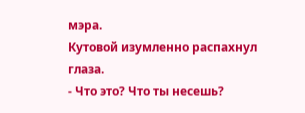мэра.
Кутовой изумленно распахнул глаза.
- Что это? Что ты несешь?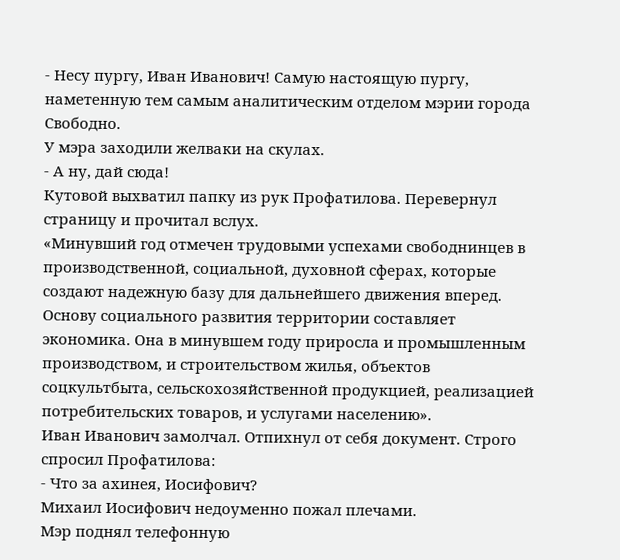- Несу пургу, Иван Иванович! Самую настоящую пургу, наметенную тем самым аналитическим отделом мэрии города Свободно.
У мэра заходили желваки на скулах.
- А ну, дай сюда!
Кутовой выхватил папку из рук Профатилова. Перевернул страницу и прочитал вслух.
«Минувший год отмечен трудовыми успехами свободнинцев в производственной, социальной, духовной сферах, которые создают надежную базу для дальнейшего движения вперед.
Основу социального развития территории составляет экономика. Она в минувшем году приросла и промышленным производством, и строительством жилья, объектов соцкультбыта, сельскохозяйственной продукцией, реализацией потребительских товаров, и услугами населению».
Иван Иванович замолчал. Отпихнул от себя документ. Строго спросил Профатилова:
- Что за ахинея, Иосифович?
Михаил Иосифович недоуменно пожал плечами.
Мэр поднял телефонную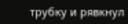трубку и рявкнул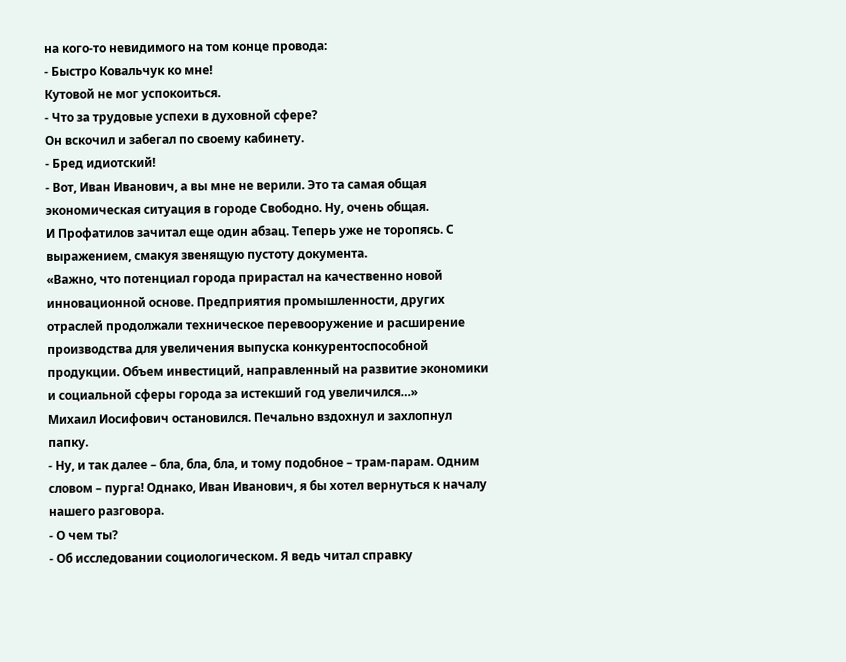на кого-то невидимого на том конце провода:
- Быстро Ковальчук ко мне!
Кутовой не мог успокоиться.
- Что за трудовые успехи в духовной сфере?
Он вскочил и забегал по своему кабинету.
- Бред идиотский!
- Вот, Иван Иванович, а вы мне не верили. Это та самая общая экономическая ситуация в городе Свободно. Ну, очень общая.
И Профатилов зачитал еще один абзац. Теперь уже не торопясь. С выражением, смакуя звенящую пустоту документа.
«Важно, что потенциал города прирастал на качественно новой инновационной основе. Предприятия промышленности, других отраслей продолжали техническое перевооружение и расширение производства для увеличения выпуска конкурентоспособной продукции. Объем инвестиций, направленный на развитие экономики и социальной сферы города за истекший год увеличился…»
Михаил Иосифович остановился. Печально вздохнул и захлопнул папку.
- Ну, и так далее – бла, бла, бла, и тому подобное – трам-парам. Одним словом – пурга! Однако, Иван Иванович, я бы хотел вернуться к началу нашего разговора.
- О чем ты?
- Об исследовании социологическом. Я ведь читал справку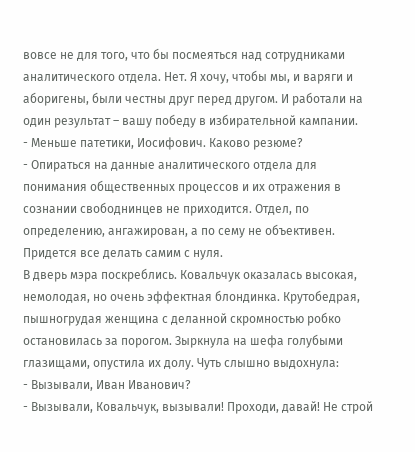вовсе не для того, что бы посмеяться над сотрудниками аналитического отдела. Нет. Я хочу, чтобы мы, и варяги и аборигены, были честны друг перед другом. И работали на один результат – вашу победу в избирательной кампании.
- Меньше патетики, Иосифович. Каково резюме?
- Опираться на данные аналитического отдела для понимания общественных процессов и их отражения в сознании свободнинцев не приходится. Отдел, по определению, ангажирован, а по сему не объективен. Придется все делать самим с нуля.
В дверь мэра поскреблись. Ковальчук оказалась высокая, немолодая, но очень эффектная блондинка. Крутобедрая, пышногрудая женщина с деланной скромностью робко остановилась за порогом. Зыркнула на шефа голубыми глазищами, опустила их долу. Чуть слышно выдохнула:
- Вызывали, Иван Иванович?
- Вызывали, Ковальчук, вызывали! Проходи, давай! Не строй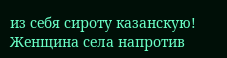из себя сироту казанскую!
Женщина села напротив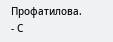Профатилова.
- С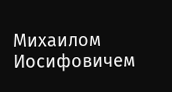Михаилом Иосифовичем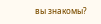вы знакомы?